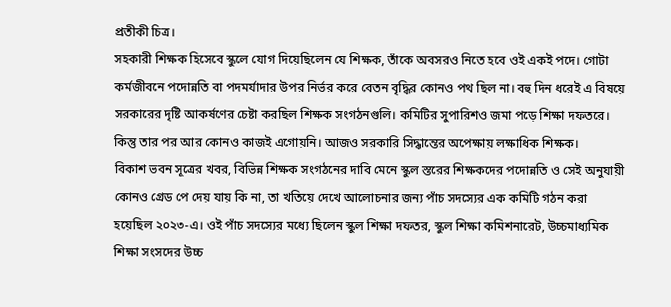প্রতীকী চিত্র।
সহকারী শিক্ষক হিসেবে স্কুলে যোগ দিয়েছিলেন যে শিক্ষক, তাঁকে অবসরও নিতে হবে ওই একই পদে। গোটা কর্মজীবনে পদোন্নতি বা পদমর্যাদার উপর নির্ভর করে বেতন বৃদ্ধির কোনও পথ ছিল না। বহু দিন ধরেই এ বিষয়ে সরকারের দৃষ্টি আকর্ষণের চেষ্টা করছিল শিক্ষক সংগঠনগুলি। কমিটির সুপারিশও জমা পড়ে শিক্ষা দফতরে। কিন্তু তার পর আর কোনও কাজই এগোয়নি। আজও সরকারি সিদ্ধান্তের অপেক্ষায় লক্ষাধিক শিক্ষক।
বিকাশ ভবন সূত্রের খবর, বিভিন্ন শিক্ষক সংগঠনের দাবি মেনে স্কুল স্তরের শিক্ষকদের পদোন্নতি ও সেই অনুযায়ী কোনও গ্রেড পে দেয় যায় কি না, তা খতিয়ে দেখে আলোচনার জন্য পাঁচ সদস্যের এক কমিটি গঠন করা হয়েছিল ২০২৩-এ। ওই পাঁচ সদস্যের মধ্যে ছিলেন স্কুল শিক্ষা দফতর, স্কুল শিক্ষা কমিশনারেট, উচ্চমাধ্যমিক শিক্ষা সংসদের উচ্চ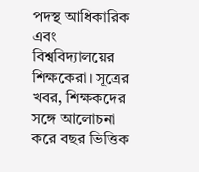পদস্থ আধিকারিক এবং বিশ্ববিদ্যালয়ের শিক্ষকেরা। সূত্রের খবর, শিক্ষকদের সঙ্গে আলোচনা করে বছর ভিত্তিক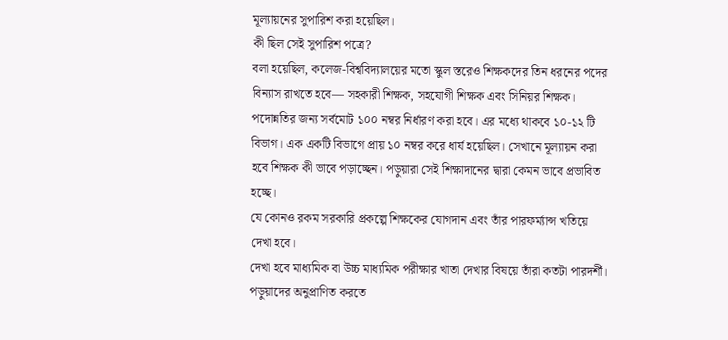মূল্যায়নের সুপারিশ করা হয়েছিল।
কী ছিল সেই সুপারিশ পত্রে?
বলা হয়েছিল, কলেজ-বিশ্ববিদ্যালয়ের মতো স্কুল স্তরেও শিক্ষকদের তিন ধরনের পদের বিন্যাস রাখতে হবে— সহকারী শিক্ষক, সহযোগী শিক্ষক এবং সিনিয়র শিক্ষক।
পদোন্নতির জন্য সর্বমোট ১০০ নম্বর নির্ধারণ করা হবে। এর মধ্যে থাকবে ১০-১২ টি বিভাগ। এক একটি বিভাগে প্রায় ১০ নম্বর করে ধার্য হয়েছিল। সেখানে মূল্যায়ন করা হবে শিক্ষক কী ভাবে পড়াচ্ছেন। পড়ুয়ারা সেই শিক্ষাদানের দ্বারা কেমন ভাবে প্রভাবিত হচ্ছে।
যে কোনও রকম সরকারি প্রকল্পে শিক্ষকের যোগদান এবং তাঁর পারফর্ম্যান্স খতিয়ে দেখা হবে।
দেখা হবে মাধ্যমিক বা উচ্চ মাধ্যমিক পরীক্ষার খাতা দেখার বিষয়ে তাঁরা কতটা পারদর্শী।
পড়ুয়াদের অনুপ্রাণিত করতে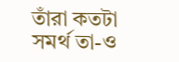তাঁরা কতটা সমর্থ তা-ও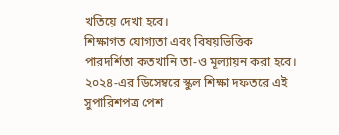খতিয়ে দেখা হবে।
শিক্ষাগত যোগ্যতা এবং বিষয়ভিত্তিক পারদর্শিতা কতখানি তা-ও মূল্যায়ন করা হবে।
২০২৪-এর ডিসেম্বরে স্কুল শিক্ষা দফতরে এই সুপারিশপত্র পেশ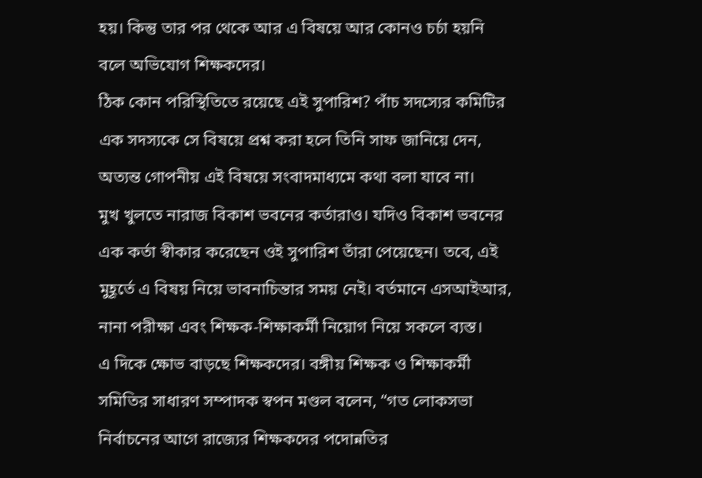হয়। কিন্তু তার পর থেকে আর এ বিষয়ে আর কোনও চর্চা হয়নি বলে অভিযোগ শিক্ষকদের।
ঠিক কোন পরিস্থিতিতে রয়েছে এই সুপারিশ? পাঁচ সদস্যের কমিটির এক সদস্যকে সে বিষয়ে প্রশ্ন করা হলে তিনি সাফ জানিয়ে দেন, অত্যন্ত গোপনীয় এই বিষয়ে সংবাদমাধ্যমে কথা বলা যাবে না।
মুখ খুলতে নারাজ বিকাশ ভবনের কর্তারাও। যদিও বিকাশ ভবনের এক কর্তা স্বীকার করেছেন ওই সুপারিশ তাঁরা পেয়েছেন। তবে, এই মুহূর্তে এ বিষয় নিয়ে ভাবনাচিন্তার সময় নেই। বর্তমানে এসআইআর, নানা পরীক্ষা এবং শিক্ষক-শিক্ষাকর্মী নিয়োগ নিয়ে সকলে ব্যস্ত।
এ দিকে ক্ষোভ বাড়ছে শিক্ষকদের। বঙ্গীয় শিক্ষক ও শিক্ষাকর্মী সমিতির সাধারণ সম্পাদক স্বপন মণ্ডল বলেন, “গত লোকসভা নির্বাচনের আগে রাজ্যের শিক্ষকদের পদোন্নতির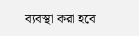ব্যবস্থা করা হবে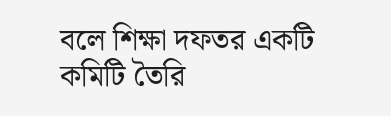বলে শিক্ষা দফতর একটি কমিটি তৈরি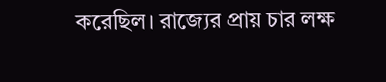করেছিল। রাজ্যের প্রায় চার লক্ষ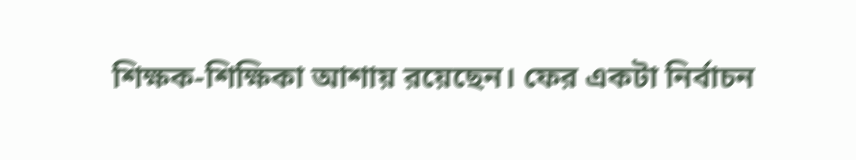শিক্ষক-শিক্ষিকা আশায় রয়েছেন। ফের একটা নির্বাচন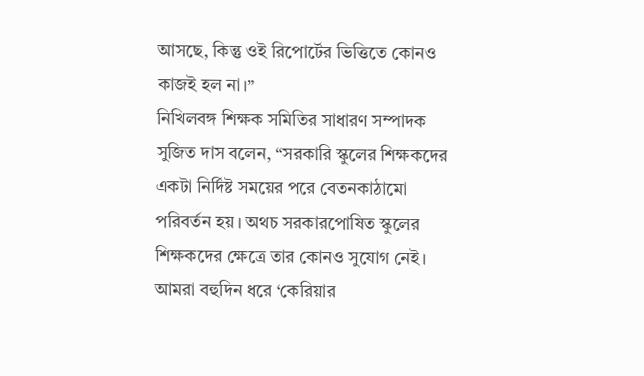আসছে, কিন্তু ওই রিপোর্টের ভিত্তিতে কোনও কাজই হল না।”
নিখিলবঙ্গ শিক্ষক সমিতির সাধারণ সম্পাদক সুজিত দাস বলেন, “সরকারি স্কুলের শিক্ষকদের একটা নির্দিষ্ট সময়ের পরে বেতনকাঠামো পরিবর্তন হয়। অথচ সরকারপোষিত স্কুলের শিক্ষকদের ক্ষেত্রে তার কোনও সুযোগ নেই। আমরা বহুদিন ধরে ‘কেরিয়ার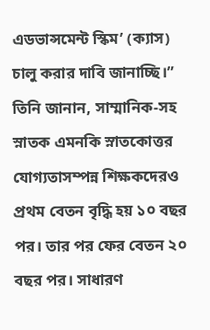এডভান্সমেন্ট স্কিম’ (ক্যাস) চালু করার দাবি জানাচ্ছি।” তিনি জানান, সাম্মানিক-সহ স্নাতক এমনকি স্নাতকোত্তর যোগ্যতাসম্পন্ন শিক্ষকদেরও প্রথম বেতন বৃদ্ধি হয় ১০ বছর পর। তার পর ফের বেতন ২০ বছর পর। সাধারণ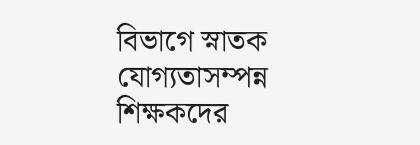বিভাগে স্নাতক যোগ্যতাসম্পন্ন শিক্ষকদের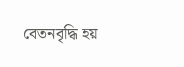বেতনবৃদ্ধি হয়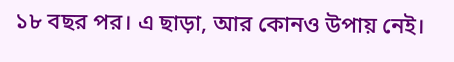১৮ বছর পর। এ ছাড়া, আর কোনও উপায় নেই।